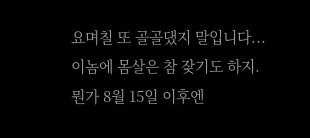요며칠 또 골골댔지 말입니다...
이놈에 몸살은 참 잦기도 하지.
뭔가 8월 15일 이후엔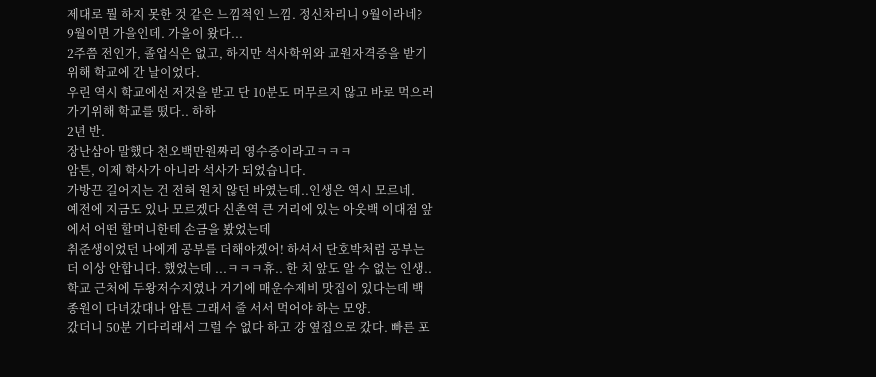제대로 뭘 하지 못한 것 같은 느낌적인 느낌. 정신차리니 9월이라네?
9월이면 가을인데. 가을이 왔다...
2주쯤 전인가, 졸업식은 없고, 하지만 석사학위와 교원자격증을 받기 위해 학교에 간 날이었다.
우린 역시 학교에선 저것을 받고 단 10분도 머무르지 않고 바로 먹으러 가기위해 학교를 떴다.. 하하
2년 반.
장난삼아 말했다 천오백만원짜리 영수증이라고ㅋㅋㅋ
암튼, 이제 학사가 아니라 석사가 되었습니다.
가방끈 길어지는 건 전혀 원치 않던 바였는데..인생은 역시 모르네.
예전에 지금도 있나 모르겠다 신촌역 큰 거리에 있는 아웃백 이대점 앞에서 어떤 할머니한테 손금을 봤었는데
취준생이었던 나에게 공부를 더해야겠어! 하셔서 단호박처럼 공부는 더 이상 안합니다. 했었는데 ...ㅋㅋㅋ휴.. 한 치 앞도 알 수 없는 인생..
학교 근처에 두왕저수지였나 거기에 매운수제비 맛집이 있다는데 백종원이 다녀갔대나 암튼 그래서 줄 서서 먹어야 하는 모양.
갔더니 50분 기다리래서 그럴 수 없다 하고 걍 옆집으로 갔다. 빠른 포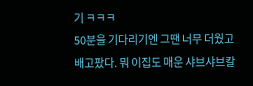기 ㅋㅋㅋ
50분을 기다리기엔 그땐 너무 더웠고 배고팠다. 뭐 이집도 매운 샤브샤브칼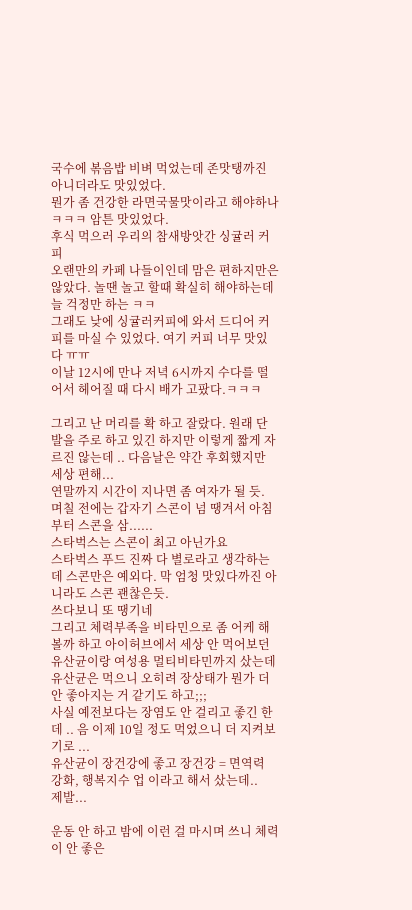국수에 볶음밥 비벼 먹었는데 존맛탱까진 아니더라도 맛있었다.
뭔가 좀 건강한 라면국물맛이라고 해야하나 ㅋㅋㅋ 암튼 맛있었다.
후식 먹으러 우리의 참새방앗간 싱귤러 커피
오랜만의 카페 나들이인데 맘은 편하지만은 않았다. 놀땐 놀고 할때 확실히 해야하는데 늘 걱정만 하는 ㅋㅋ
그래도 낮에 싱귤러커피에 와서 드디어 커피를 마실 수 있었다. 여기 커피 너무 맛있다 ㅠㅠ
이날 12시에 만나 저녁 6시까지 수다를 떨어서 헤어질 때 다시 배가 고팠다.ㅋㅋㅋ

그리고 난 머리를 확 하고 잘랐다. 원래 단발을 주로 하고 있긴 하지만 이렇게 짧게 자르진 않는데 .. 다음날은 약간 후회했지만 세상 편해...
연말까지 시간이 지나면 좀 여자가 될 듯.
며칠 전에는 갑자기 스콘이 넘 땡겨서 아침부터 스콘을 삼......
스타벅스는 스콘이 최고 아닌가요
스타벅스 푸드 진짜 다 별로라고 생각하는데 스콘만은 예외다. 막 엄청 맛있다까진 아니라도 스콘 괜찮은듯.
쓰다보니 또 땡기네
그리고 체력부족을 비타민으로 좀 어케 해볼까 하고 아이허브에서 세상 안 먹어보던 유산균이랑 여성용 멀티비타민까지 샀는데
유산균은 먹으니 오히려 장상태가 뭔가 더 안 좋아지는 거 같기도 하고;;;
사실 예전보다는 장염도 안 걸리고 좋긴 한데 .. 음 이제 10일 정도 먹었으니 더 지켜보기로 ...
유산균이 장건강에 좋고 장건강 = 면역력 강화, 행복지수 업 이라고 해서 샀는데..
제발...

운동 안 하고 밤에 이런 걸 마시며 쓰니 체력이 안 좋은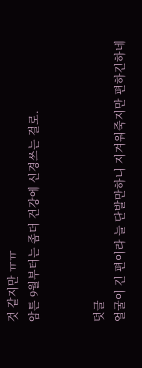것 같지만 ㅠㅠ
암튼 9월부터는 좀더 건강에 신경쓰는 걸로.


덧글
얼굴이 긴 편이라 늘 단발만하니 지겨워죽지만 편하긴하네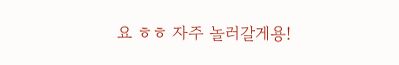요 ㅎㅎ 자주 놀러갈게용!